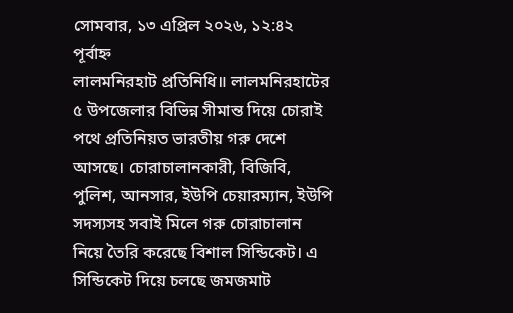সোমবার, ১৩ এপ্রিল ২০২৬, ১২:৪২ পূর্বাহ্ন
লালমনিরহাট প্রতিনিধি॥ লালমনিরহাটের ৫ উপজেলার বিভিন্ন সীমান্ত দিয়ে চোরাই পথে প্রতিনিয়ত ভারতীয় গরু দেশে আসছে। চোরাচালানকারী, বিজিবি, পুলিশ, আনসার, ইউপি চেয়ারম্যান, ইউপি সদস্যসহ সবাই মিলে গরু চোরাচালান নিয়ে তৈরি করেছে বিশাল সিন্ডিকেট। এ সিন্ডিকেট দিয়ে চলছে জমজমাট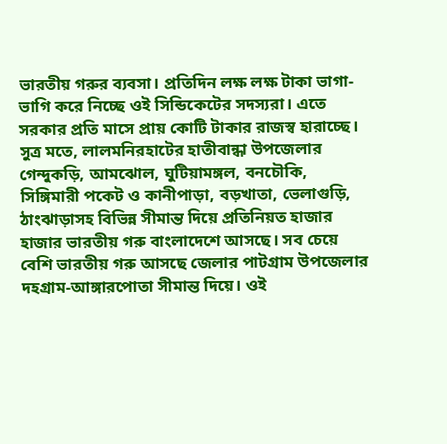ভারতীয় গরুর ব্যবসা। প্রতিদিন লক্ষ লক্ষ টাকা ভাগা-ভাগি করে নিচ্ছে ওই সিন্ডিকেটের সদস্যরা। এতে সরকার প্রতি মাসে প্রায় কোটি টাকার রাজস্ব হারাচ্ছে।
সুত্র মতে, লালমনিরহাটের হাতীবান্ধা উপজেলার গেন্দুকড়ি, আমঝোল, ঘুটিয়ামঙ্গল, বনচৌকি, সিঙ্গিমারী পকেট ও কানীপাড়া, বড়খাতা, ভেলাগুড়ি, ঠাংঝাড়াসহ বিভিন্ন সীমান্ত দিয়ে প্রতিনিয়ত হাজার হাজার ভারতীয় গরু বাংলাদেশে আসছে। সব চেয়ে বেশি ভারতীয় গরু আসছে জেলার পাটগ্রাম উপজেলার দহগ্রাম-আঙ্গারপোতা সীমান্ত দিয়ে। ওই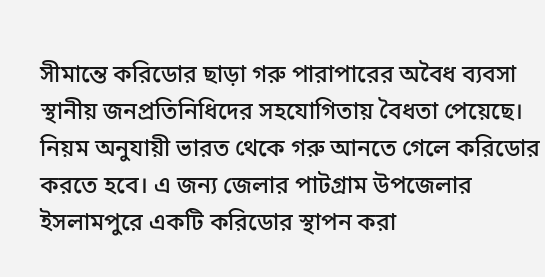সীমান্তে করিডোর ছাড়া গরু পারাপারের অবৈধ ব্যবসা স্থানীয় জনপ্রতিনিধিদের সহযোগিতায় বৈধতা পেয়েছে। নিয়ম অনুযায়ী ভারত থেকে গরু আনতে গেলে করিডোর করতে হবে। এ জন্য জেলার পাটগ্রাম উপজেলার ইসলামপুরে একটি করিডোর স্থাপন করা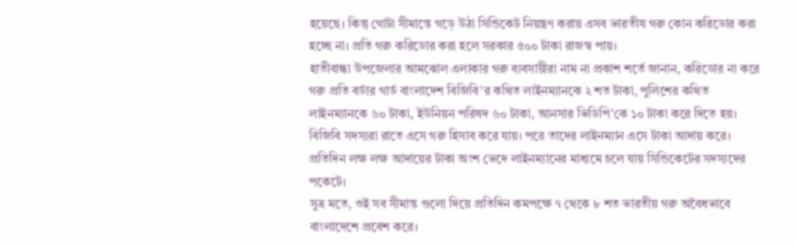হয়েছে। কিন্তু গোটা সীমান্তে গড়ে উঠা সিন্ডিকেট নিয়ন্ত্রণ করায় এসব ভারতীয গরু কোন করিডোর করা হচ্ছে না। প্রতি গরু করিডোর করা হলে সরকার ৫০০ টাকা রাজস্ব পায়।
হাতীবান্ধা উপজেলার আমঝোল এলাকার গরু ব্যবসায়ীরা নাম না প্রকাশ শর্তে জানান, করিডোর না করে গরু প্রতি বর্ডার গার্ড বাংলাদেশ বিজিবি’র কথিত লাইনম্যানকে ২ শত টাকা, পুলিশের কথিত লাইনম্যানকে ৬০ টাকা, ইউনিয়ন পরিষদ ৬০ টাকা, আনসার ভিডিপি’কে ১০ টাকা করে দিতে হয়। বিজিবি সদস্যরা রাতে এসে গরু হিসাব করে যায়। পরে তাদের লাইনম্যান এসে টাকা আদায় করে। প্রতিদিন লক্ষ লক্ষ আদায়ের টাকা অংশ ভেদে লাইনম্যানের মাধ্যমে চলে যায় সিন্ডিকেটের সদস্যদের পকেটে।
সুত্র মতে, ওই সব সীমান্ত গুলো দিয়ে প্রতিদিন কমপক্ষে ৭ থেকে ৮ শত ভারতীয় গরু অবৈধভাবে বাংলাদেশে প্রবেশ করে।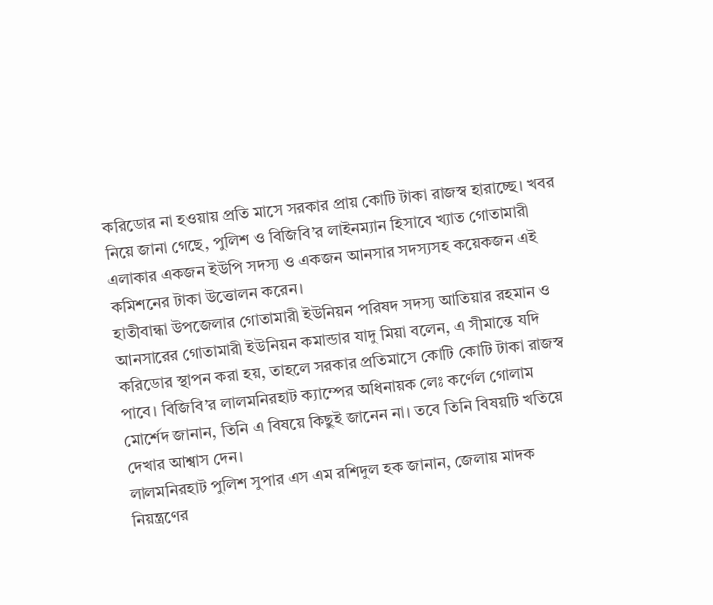করিডোর না হওয়ায় প্রতি মাসে সরকার প্রায় কোটি টাকা রাজস্ব হারাচ্ছে। খবর নিয়ে জানা গেছে, পুলিশ ও বিজিবি’র লাইনম্যান হিসাবে খ্যাত গোতামারী এলাকার একজন ইউপি সদস্য ও একজন আনসার সদস্যসহ কয়েকজন এই কমিশনের টাকা উত্তোলন করেন।
হাতীবান্ধা উপজেলার গোতামারী ইউনিয়ন পরিষদ সদস্য আতিয়ার রহমান ও আনসারের গোতামারী ইউনিয়ন কমান্ডার যাদু মিয়া বলেন, এ সীমান্তে যদি করিডোর স্থাপন করা হয়, তাহলে সরকার প্রতিমাসে কোটি কোটি টাকা রাজস্ব পাবে। বিজিবি’র লালমনিরহাট ক্যাম্পের অধিনায়ক লেঃ কর্ণেল গোলাম মোর্শেদ জানান, তিনি এ বিষয়ে কিছুই জানেন না। তবে তিনি বিষয়টি খতিয়ে দেখার আশ্বাস দেন।
লালমনিরহাট পুলিশ সুপার এস এম রশিদুল হক জানান, জেলায় মাদক নিয়ন্ত্রণের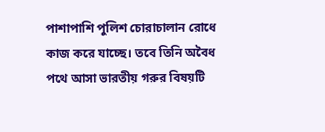পাশাপাশি পুলিশ চোরাচালান রোধে কাজ করে যাচ্ছে। তবে তিনি অবৈধ পথে আসা ভারতীয় গরুর বিষয়টি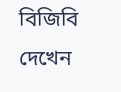বিজিবি দেখেন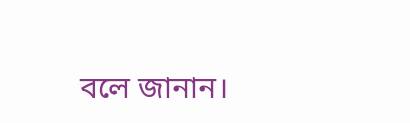বলে জানান।